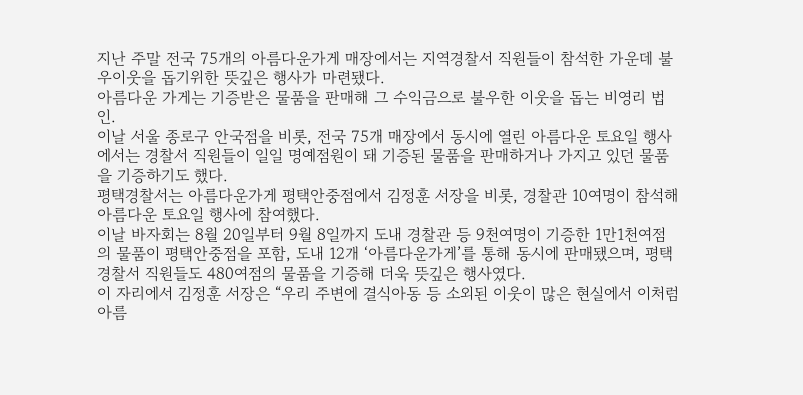지난 주말 전국 75개의 아름다운가게 매장에서는 지역경찰서 직원들이 참석한 가운데 불우이웃을 돕기위한 뜻깊은 행사가 마련됐다.
아름다운 가게는 기증받은 물품을 판매해 그 수익금으로 불우한 이웃을 돕는 비영리 법인.
이날 서울 종로구 안국점을 비롯, 전국 75개 매장에서 동시에 열린 아름다운 토요일 행사에서는 경찰서 직원들이 일일 명예점원이 돼 기증된 물품을 판매하거나 가지고 있던 물품을 기증하기도 했다.
평택경찰서는 아름다운가게 평택안중점에서 김정훈 서장을 비롯, 경찰관 10여명이 참석해 아름다운 토요일 행사에 참여했다.
이날 바자회는 8월 20일부터 9월 8일까지 도내 경찰관 등 9천여명이 기증한 1만1천여점의 물품이 평택안중점을 포함, 도내 12개 ‘아름다운가게’를 통해 동시에 판매됐으며, 평택경찰서 직원들도 480여점의 물품을 기증해 더욱 뜻깊은 행사였다.
이 자리에서 김정훈 서장은 “우리 주변에 결식아동 등 소외된 이웃이 많은 현실에서 이처럼 아름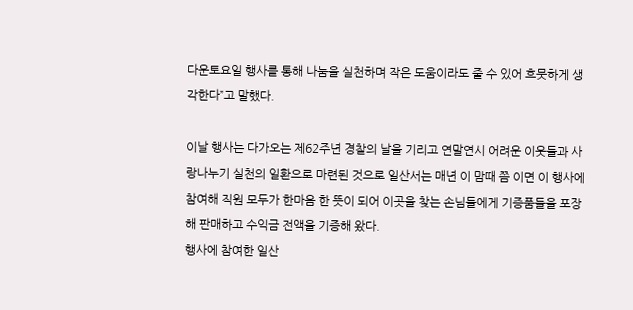다운토요일 행사를 통해 나눔을 실천하며 작은 도움이라도 줄 수 있어 흐뭇하게 생각한다”고 말했다.

이날 행사는 다가오는 제62주년 경찰의 날을 기리고 연말연시 어려운 이웃들과 사랑나누기 실천의 일환으로 마련된 것으로 일산서는 매년 이 맘때 쯤 이면 이 행사에 참여해 직원 모두가 한마음 한 뜻이 되어 이곳을 찾는 손님들에게 기증품들을 포장해 판매하고 수익금 전액을 기증해 왔다.
행사에 참여한 일산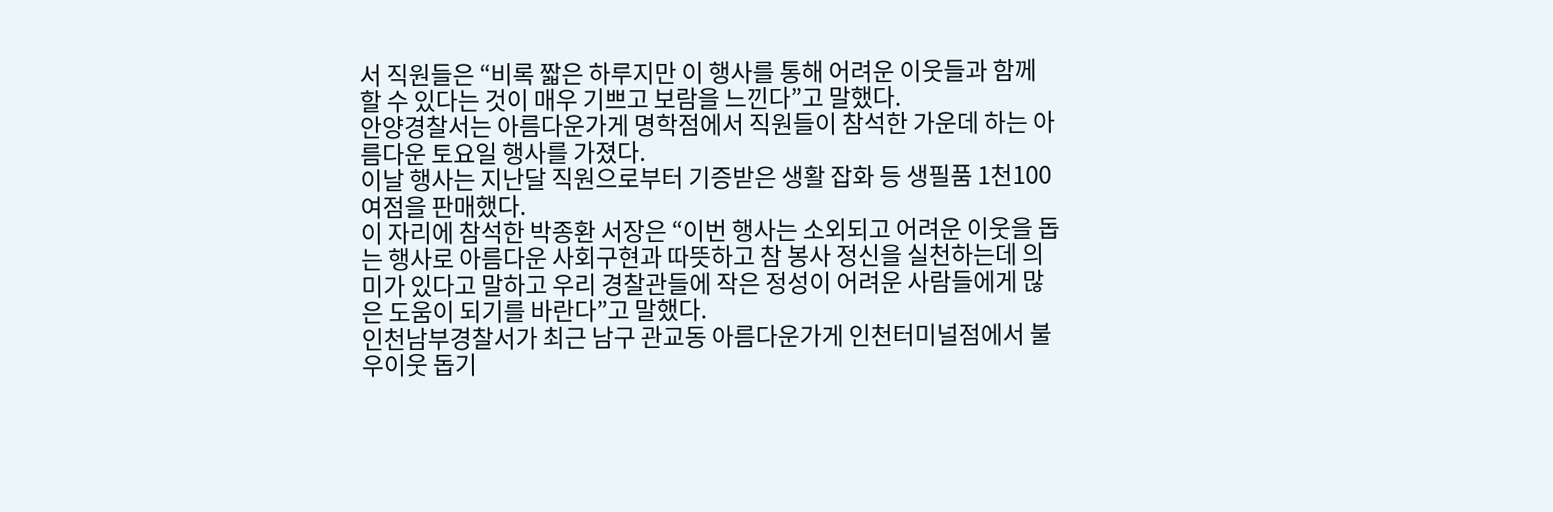서 직원들은 “비록 짧은 하루지만 이 행사를 통해 어려운 이웃들과 함께 할 수 있다는 것이 매우 기쁘고 보람을 느낀다”고 말했다.
안양경찰서는 아름다운가게 명학점에서 직원들이 참석한 가운데 하는 아름다운 토요일 행사를 가졌다.
이날 행사는 지난달 직원으로부터 기증받은 생활 잡화 등 생필품 1천100여점을 판매했다.
이 자리에 참석한 박종환 서장은 “이번 행사는 소외되고 어려운 이웃을 돕는 행사로 아름다운 사회구현과 따뜻하고 참 봉사 정신을 실천하는데 의미가 있다고 말하고 우리 경찰관들에 작은 정성이 어려운 사람들에게 많은 도움이 되기를 바란다”고 말했다.
인천남부경찰서가 최근 남구 관교동 아름다운가게 인천터미널점에서 불우이웃 돕기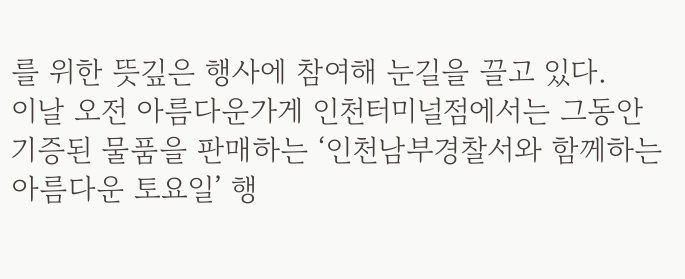를 위한 뜻깊은 행사에 참여해 눈길을 끌고 있다.
이날 오전 아름다운가게 인천터미널점에서는 그동안 기증된 물품을 판매하는 ‘인천남부경찰서와 함께하는 아름다운 토요일’ 행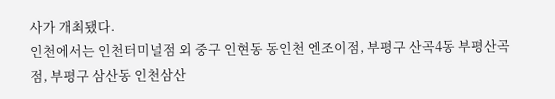사가 개최됐다.
인천에서는 인천터미널점 외 중구 인현동 동인천 엔조이점, 부평구 산곡4동 부평산곡점, 부평구 삼산동 인천삼산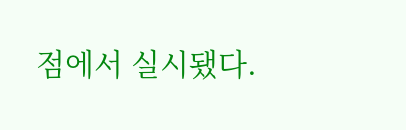점에서 실시됐다.